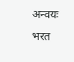अन्वयः
भरत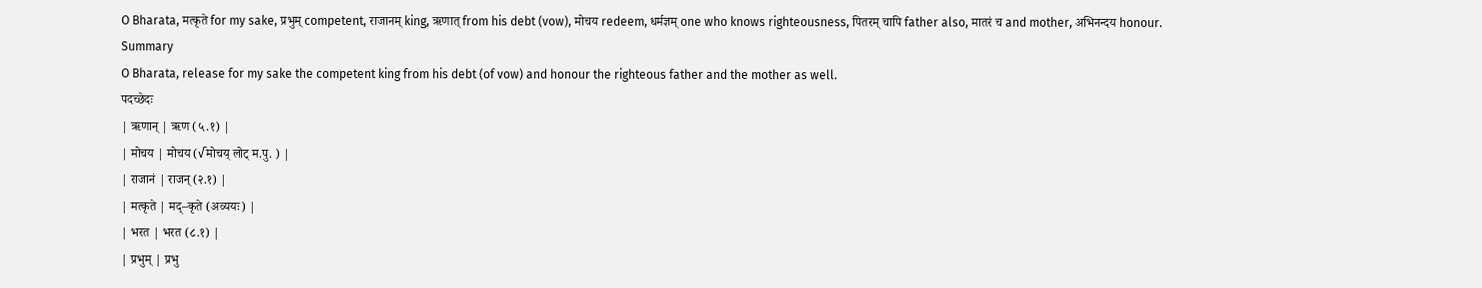O Bharata, मत्कृते for my sake, प्रभुम् competent, राजानम् king, ऋणात् from his debt (vow), मोचय redeem, धर्मज्ञम् one who knows righteousness, पितरम् चापि father also, मातरं च and mother, अभिनन्दय honour.
Summary
O Bharata, release for my sake the competent king from his debt (of vow) and honour the righteous father and the mother as well.
पदच्छेदः
| ऋणान् | ऋण (५.१) |
| मोचय | मोचय (√मोचय् लोट् म.पु. ) |
| राजानं | राजन् (२.१) |
| मत्कृते | मद्–कृते (अव्ययः) |
| भरत | भरत (८.१) |
| प्रभुम् | प्रभु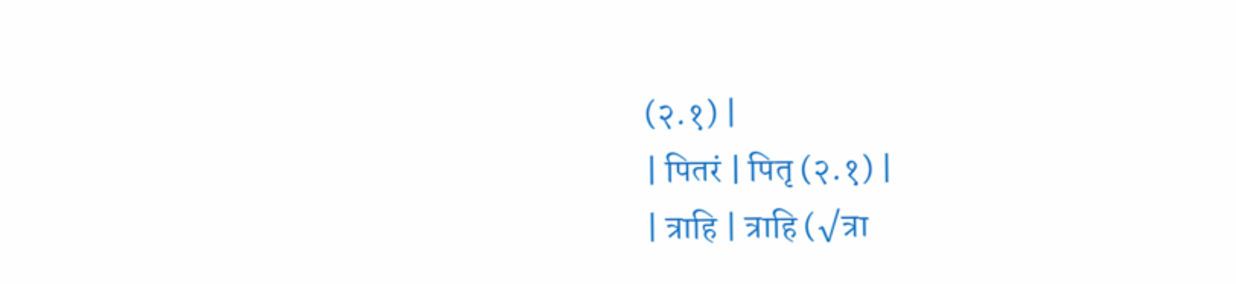(२.१) |
| पितरं | पितृ (२.१) |
| त्राहि | त्राहि (√त्रा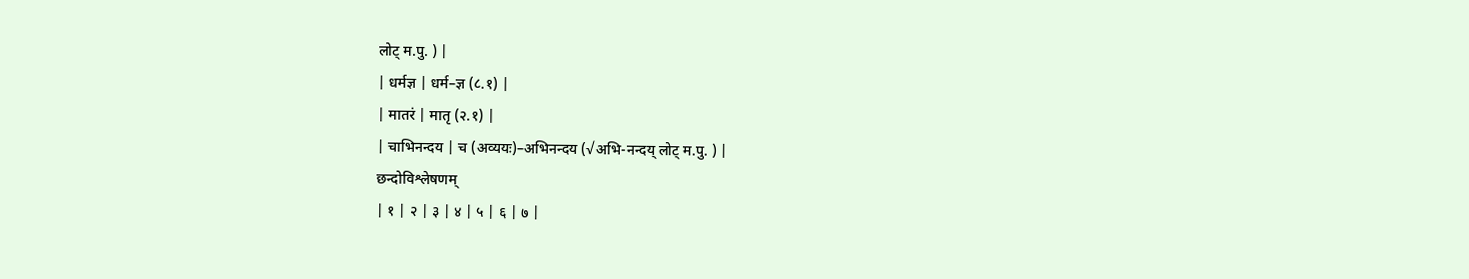लोट् म.पु. ) |
| धर्मज्ञ | धर्म–ज्ञ (८.१) |
| मातरं | मातृ (२.१) |
| चाभिनन्दय | च (अव्ययः)–अभिनन्दय (√अभि-नन्दय् लोट् म.पु. ) |
छन्दोविश्लेषणम्
| १ | २ | ३ | ४ | ५ | ६ | ७ |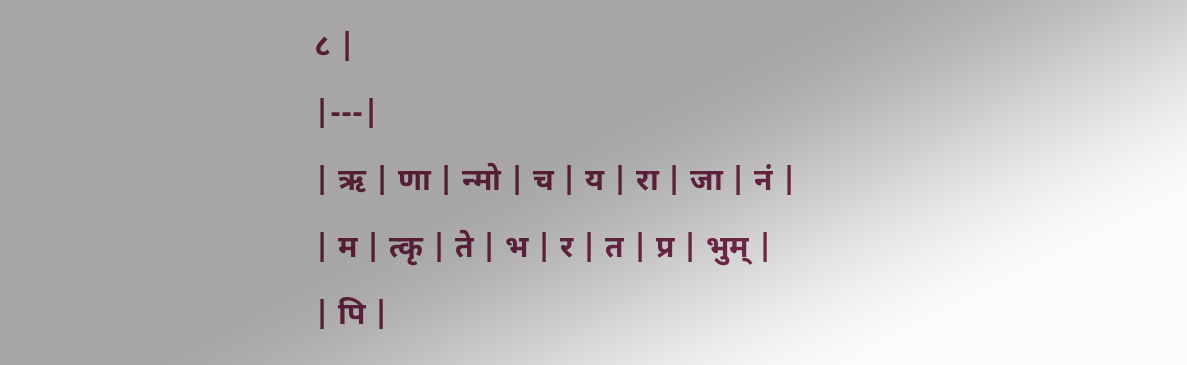८ |
|---|
| ऋ | णा | न्मो | च | य | रा | जा | नं |
| म | त्कृ | ते | भ | र | त | प्र | भुम् |
| पि |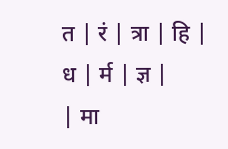त | रं | त्रा | हि | ध | र्म | ज्ञ |
| मा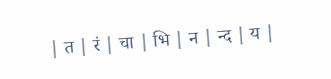| त | रं | चा | भि | न | न्द | य |